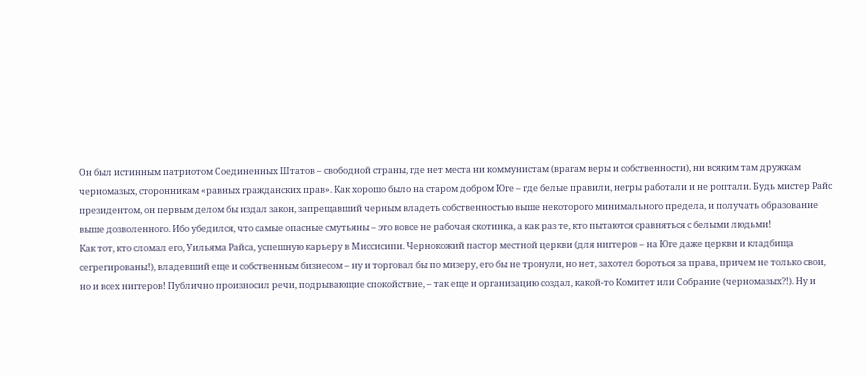Он был истинным патриотом Соединенных Штатов – свободной страны, где нет места ни коммунистам (врагам веры и собственности), ни всяким там дружкам черномазых, сторонникам «равных гражданских прав». Как хорошо было на старом добром Юге – где белые правили, негры работали и не роптали. Будь мистер Райс президентом, он первым делом бы издал закон, запрещавший черным владеть собственностью выше некоторого минимального предела, и получать образование выше дозволенного. Ибо убедился, что самые опасные смутьяны – это вовсе не рабочая скотинка, а как раз те, кто пытаются сравняться с белыми людьми!
Как тот, кто сломал его, Уильяма Райса, успешную карьеру в Миссисипи. Чернокожий пастор местной церкви (для ниггеров – на Юге даже церкви и кладбища сегрегированы!), владевший еще и собственным бизнесом – ну и торговал бы по мизеру, его бы не тронули, но нет, захотел бороться за права, причем не только свои, но и всех ниггеров! Публично произносил речи, подрывающие спокойствие, – так еще и организацию создал, какой-то Комитет или Собрание (черномазых?!). Ну и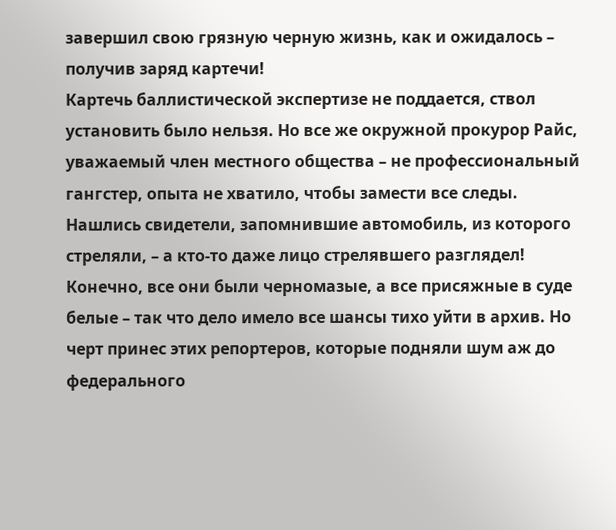завершил свою грязную черную жизнь, как и ожидалось – получив заряд картечи!
Картечь баллистической экспертизе не поддается, ствол установить было нельзя. Но все же окружной прокурор Райс, уважаемый член местного общества – не профессиональный гангстер, опыта не хватило, чтобы замести все следы. Нашлись свидетели, запомнившие автомобиль, из которого стреляли, – а кто-то даже лицо стрелявшего разглядел! Конечно, все они были черномазые, а все присяжные в суде белые – так что дело имело все шансы тихо уйти в архив. Но черт принес этих репортеров, которые подняли шум аж до федерального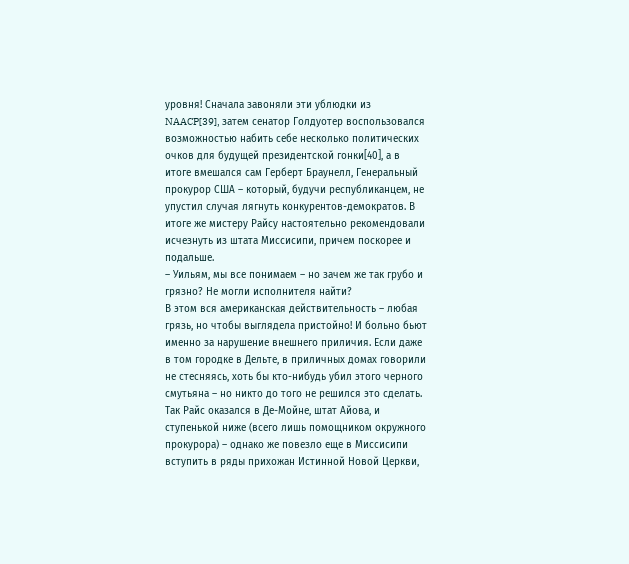уровня! Сначала завоняли эти ублюдки из NAACP[39], затем сенатор Голдуотер воспользовался возможностью набить себе несколько политических очков для будущей президентской гонки[40], а в итоге вмешался сам Герберт Браунелл, Генеральный прокурор США – который, будучи республиканцем, не упустил случая лягнуть конкурентов-демократов. В итоге же мистеру Райсу настоятельно рекомендовали исчезнуть из штата Миссисипи, причем поскорее и подальше.
– Уильям, мы все понимаем – но зачем же так грубо и грязно? Не могли исполнителя найти?
В этом вся американская действительность – любая грязь, но чтобы выглядела пристойно! И больно бьют именно за нарушение внешнего приличия. Если даже в том городке в Дельте, в приличных домах говорили не стесняясь, хоть бы кто-нибудь убил этого черного смутьяна – но никто до того не решился это сделать. Так Райс оказался в Де-Мойне, штат Айова, и ступенькой ниже (всего лишь помощником окружного прокурора) – однако же повезло еще в Миссисипи вступить в ряды прихожан Истинной Новой Церкви,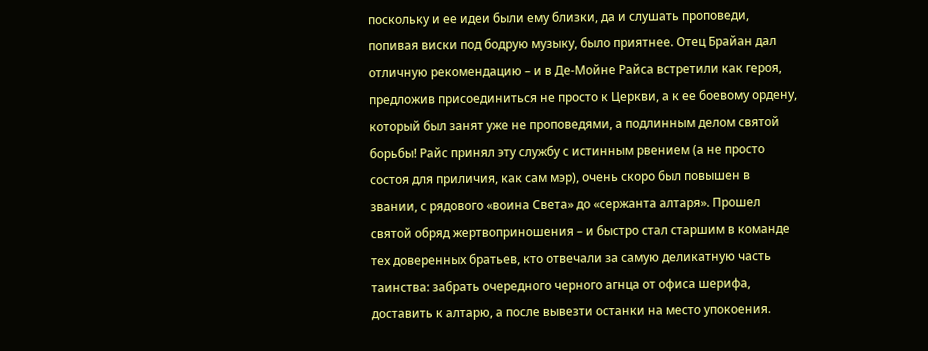поскольку и ее идеи были ему близки, да и слушать проповеди, попивая виски под бодрую музыку, было приятнее. Отец Брайан дал отличную рекомендацию – и в Де-Мойне Райса встретили как героя, предложив присоединиться не просто к Церкви, а к ее боевому ордену, который был занят уже не проповедями, а подлинным делом святой борьбы! Райс принял эту службу с истинным рвением (а не просто состоя для приличия, как сам мэр), очень скоро был повышен в звании, с рядового «воина Света» до «сержанта алтаря». Прошел святой обряд жертвоприношения – и быстро стал старшим в команде тех доверенных братьев, кто отвечали за самую деликатную часть таинства: забрать очередного черного агнца от офиса шерифа, доставить к алтарю, а после вывезти останки на место упокоения.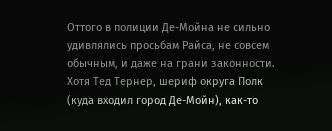Оттого в полиции Де-Мойна не сильно удивлялись просьбам Райса, не совсем обычным, и даже на грани законности. Хотя Тед Тернер, шериф округа Полк (куда входил город Де-Мойн), как-то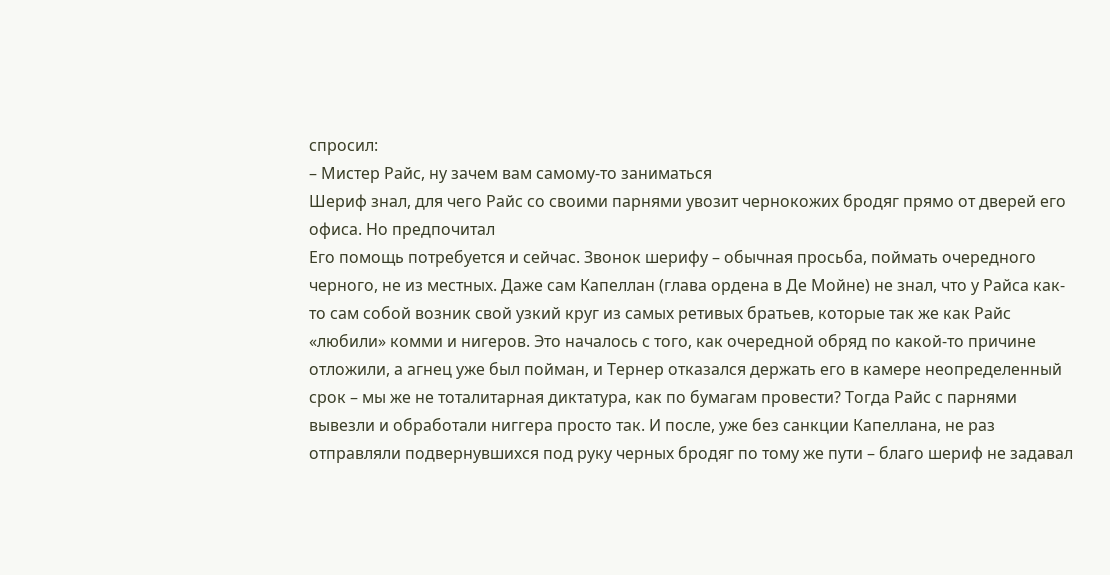спросил:
– Мистер Райс, ну зачем вам самому-то заниматься
Шериф знал, для чего Райс со своими парнями увозит чернокожих бродяг прямо от дверей его офиса. Но предпочитал
Его помощь потребуется и сейчас. Звонок шерифу – обычная просьба, поймать очередного черного, не из местных. Даже сам Капеллан (глава ордена в Де Мойне) не знал, что у Райса как-то сам собой возник свой узкий круг из самых ретивых братьев, которые так же как Райс «любили» комми и нигеров. Это началось с того, как очередной обряд по какой-то причине отложили, а агнец уже был пойман, и Тернер отказался держать его в камере неопределенный срок – мы же не тоталитарная диктатура, как по бумагам провести? Тогда Райс с парнями вывезли и обработали ниггера просто так. И после, уже без санкции Капеллана, не раз отправляли подвернувшихся под руку черных бродяг по тому же пути – благо шериф не задавал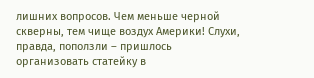лишних вопросов. Чем меньше черной скверны, тем чище воздух Америки! Слухи, правда, поползли – пришлось организовать статейку в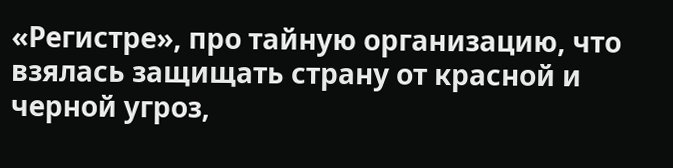«Регистре», про тайную организацию, что взялась защищать страну от красной и черной угроз,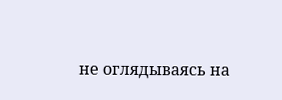не оглядываясь на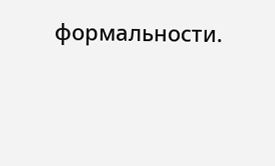формальности.